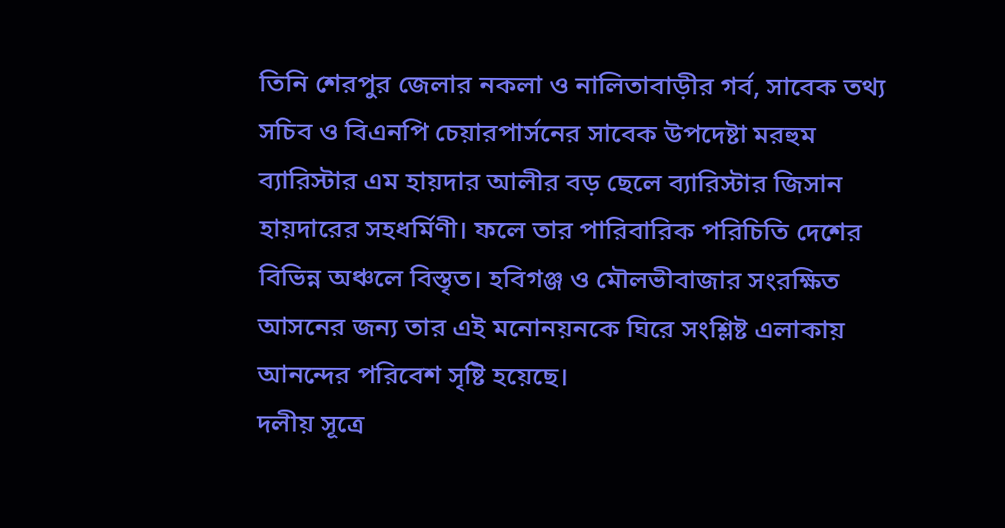তিনি শেরপুর জেলার নকলা ও নালিতাবাড়ীর গর্ব, সাবেক তথ্য সচিব ও বিএনপি চেয়ারপার্সনের সাবেক উপদেষ্টা মরহুম ব্যারিস্টার এম হায়দার আলীর বড় ছেলে ব্যারিস্টার জিসান হায়দারের সহধর্মিণী। ফলে তার পারিবারিক পরিচিতি দেশের বিভিন্ন অঞ্চলে বিস্তৃত। হবিগঞ্জ ও মৌলভীবাজার সংরক্ষিত আসনের জন্য তার এই মনোনয়নকে ঘিরে সংশ্লিষ্ট এলাকায় আনন্দের পরিবেশ সৃষ্টি হয়েছে।
দলীয় সূত্রে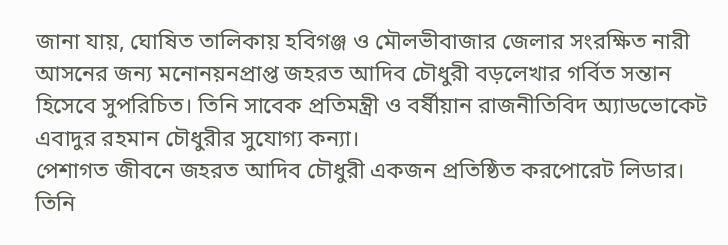জানা যায়, ঘোষিত তালিকায় হবিগঞ্জ ও মৌলভীবাজার জেলার সংরক্ষিত নারী আসনের জন্য মনোনয়নপ্রাপ্ত জহরত আদিব চৌধুরী বড়লেখার গর্বিত সন্তান হিসেবে সুপরিচিত। তিনি সাবেক প্রতিমন্ত্রী ও বর্ষীয়ান রাজনীতিবিদ অ্যাডভোকেট এবাদুর রহমান চৌধুরীর সুযোগ্য কন্যা।
পেশাগত জীবনে জহরত আদিব চৌধুরী একজন প্রতিষ্ঠিত করপোরেট লিডার। তিনি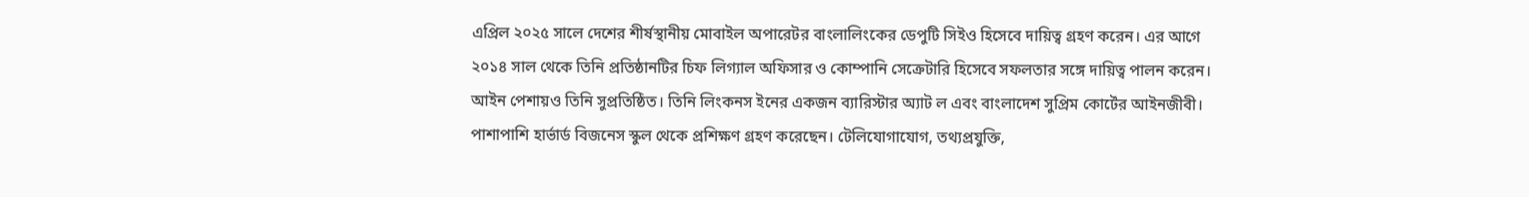এপ্রিল ২০২৫ সালে দেশের শীর্ষস্থানীয় মোবাইল অপারেটর বাংলালিংকের ডেপুটি সিইও হিসেবে দায়িত্ব গ্রহণ করেন। এর আগে ২০১৪ সাল থেকে তিনি প্রতিষ্ঠানটির চিফ লিগ্যাল অফিসার ও কোম্পানি সেক্রেটারি হিসেবে সফলতার সঙ্গে দায়িত্ব পালন করেন।
আইন পেশায়ও তিনি সুপ্রতিষ্ঠিত। তিনি লিংকনস ইনের একজন ব্যারিস্টার অ্যাট ল এবং বাংলাদেশ সুপ্রিম কোর্টের আইনজীবী। পাশাপাশি হার্ভার্ড বিজনেস স্কুল থেকে প্রশিক্ষণ গ্রহণ করেছেন। টেলিযোগাযোগ, তথ্যপ্রযুক্তি,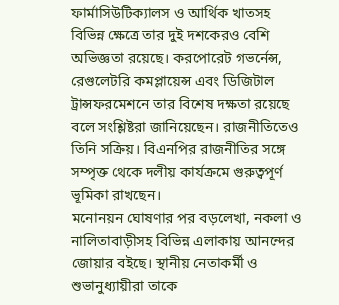ফার্মাসিউটিক্যালস ও আর্থিক খাতসহ বিভিন্ন ক্ষেত্রে তার দুই দশকেরও বেশি অভিজ্ঞতা রয়েছে। করপোরেট গভর্নেন্স, রেগুলেটরি কমপ্লায়েন্স এবং ডিজিটাল ট্রান্সফরমেশনে তার বিশেষ দক্ষতা রয়েছে বলে সংশ্লিষ্টরা জানিয়েছেন। রাজনীতিতেও তিনি সক্রিয়। বিএনপির রাজনীতির সঙ্গে সম্পৃক্ত থেকে দলীয় কার্যক্রমে গুরুত্বপূর্ণ ভূমিকা রাখছেন।
মনোনয়ন ঘোষণার পর বড়লেখা, নকলা ও নালিতাবাড়ীসহ বিভিন্ন এলাকায় আনন্দের জোয়ার বইছে। স্থানীয় নেতাকর্মী ও শুভানুধ্যায়ীরা তাকে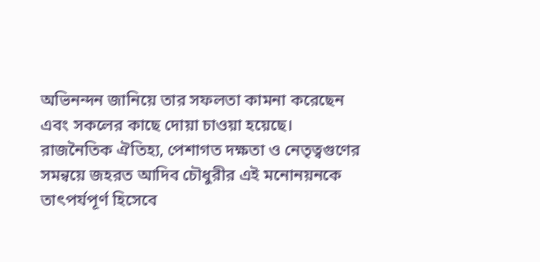অভিনন্দন জানিয়ে তার সফলতা কামনা করেছেন এবং সকলের কাছে দোয়া চাওয়া হয়েছে।
রাজনৈতিক ঐতিহ্য, পেশাগত দক্ষতা ও নেতৃত্বগুণের সমন্বয়ে জহরত আদিব চৌধুরীর এই মনোনয়নকে তাৎপর্যপূর্ণ হিসেবে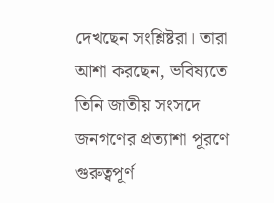দেখছেন সংশ্লিষ্টরা। তারা আশা করছেন, ভবিষ্যতে তিনি জাতীয় সংসদে জনগণের প্রত্যাশা পূরণে গুরুত্বপূর্ণ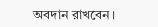অবদান রাখবেন।